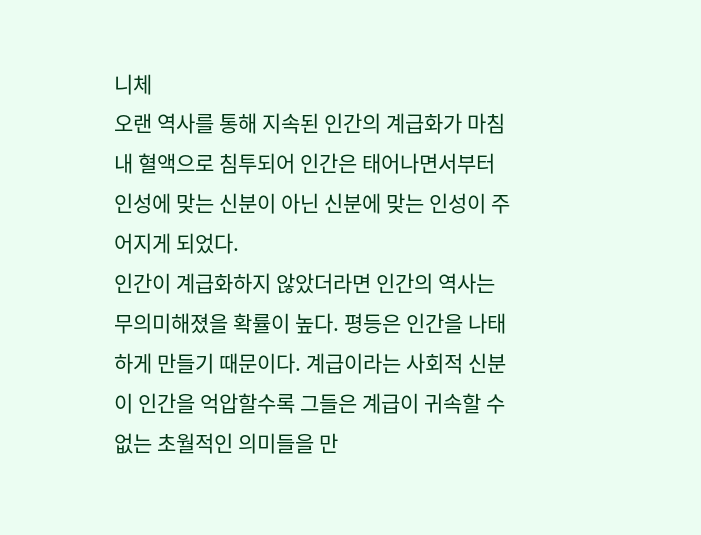니체
오랜 역사를 통해 지속된 인간의 계급화가 마침내 혈액으로 침투되어 인간은 태어나면서부터 인성에 맞는 신분이 아닌 신분에 맞는 인성이 주어지게 되었다.
인간이 계급화하지 않았더라면 인간의 역사는 무의미해졌을 확률이 높다. 평등은 인간을 나태하게 만들기 때문이다. 계급이라는 사회적 신분이 인간을 억압할수록 그들은 계급이 귀속할 수 없는 초월적인 의미들을 만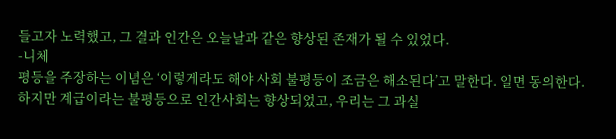들고자 노력했고, 그 결과 인간은 오늘날과 같은 향상된 존재가 될 수 있었다.
-니체
평등을 주장하는 이념은 ‘이렇게라도 해야 사회 불평등이 조금은 해소된다’고 말한다. 일면 동의한다. 하지만 계급이라는 불평등으로 인간사회는 향상되었고, 우리는 그 과실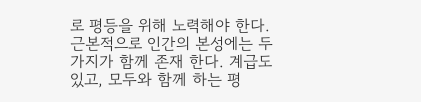로 평등을 위해 노력해야 한다.
근본적으로 인간의 본성에는 두 가지가 함께 존재 한다. 계급도 있고, 모두와 함께 하는 평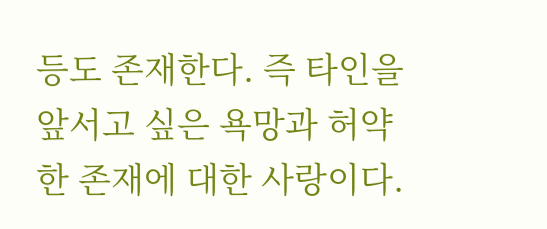등도 존재한다. 즉 타인을 앞서고 싶은 욕망과 허약한 존재에 대한 사랑이다.